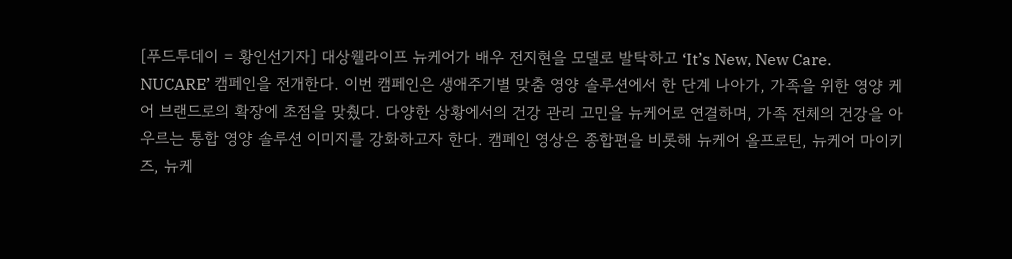[푸드투데이 = 황인선기자] 대상웰라이프 뉴케어가 배우 전지현을 모델로 발탁하고 ‘It’s New, New Care. NUCARE’ 캠페인을 전개한다. 이번 캠페인은 생애주기별 맞춤 영양 솔루션에서 한 단계 나아가, 가족을 위한 영양 케어 브랜드로의 확장에 초점을 맞췄다. 다양한 상황에서의 건강 관리 고민을 뉴케어로 연결하며, 가족 전체의 건강을 아우르는 통합 영양 솔루션 이미지를 강화하고자 한다. 캠페인 영상은 종합편을 비롯해 뉴케어 올프로틴, 뉴케어 마이키즈, 뉴케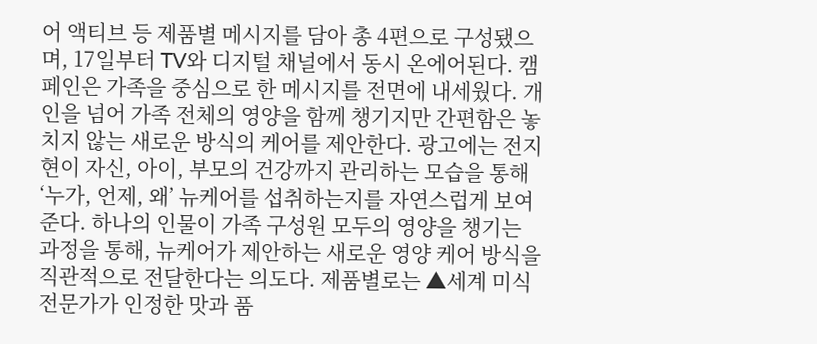어 액티브 등 제품별 메시지를 담아 총 4편으로 구성됐으며, 17일부터 TV와 디지털 채널에서 동시 온에어된다. 캠페인은 가족을 중심으로 한 메시지를 전면에 내세웠다. 개인을 넘어 가족 전체의 영양을 함께 챙기지만 간편함은 놓치지 않는 새로운 방식의 케어를 제안한다. 광고에는 전지현이 자신, 아이, 부모의 건강까지 관리하는 모습을 통해 ‘누가, 언제, 왜’ 뉴케어를 섭취하는지를 자연스럽게 보여준다. 하나의 인물이 가족 구성원 모두의 영양을 챙기는 과정을 통해, 뉴케어가 제안하는 새로운 영양 케어 방식을 직관적으로 전달한다는 의도다. 제품별로는 ▲세계 미식 전문가가 인정한 맛과 품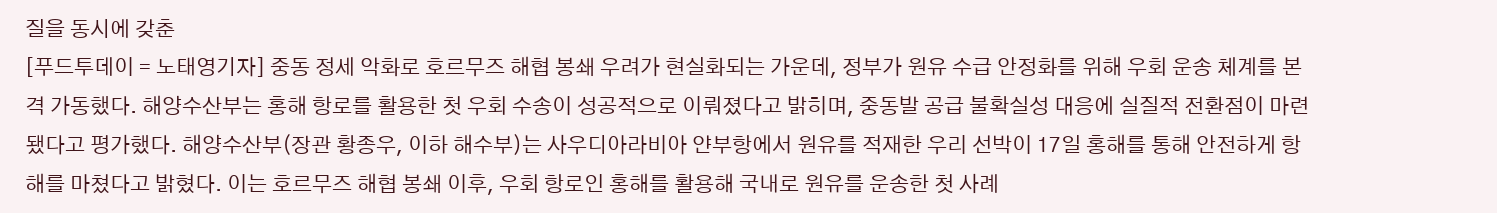질을 동시에 갖춘
[푸드투데이 = 노태영기자] 중동 정세 악화로 호르무즈 해협 봉쇄 우려가 현실화되는 가운데, 정부가 원유 수급 안정화를 위해 우회 운송 체계를 본격 가동했다. 해양수산부는 홍해 항로를 활용한 첫 우회 수송이 성공적으로 이뤄졌다고 밝히며, 중동발 공급 불확실성 대응에 실질적 전환점이 마련됐다고 평가했다. 해양수산부(장관 황종우, 이하 해수부)는 사우디아라비아 얀부항에서 원유를 적재한 우리 선박이 17일 홍해를 통해 안전하게 항해를 마쳤다고 밝혔다. 이는 호르무즈 해협 봉쇄 이후, 우회 항로인 홍해를 활용해 국내로 원유를 운송한 첫 사례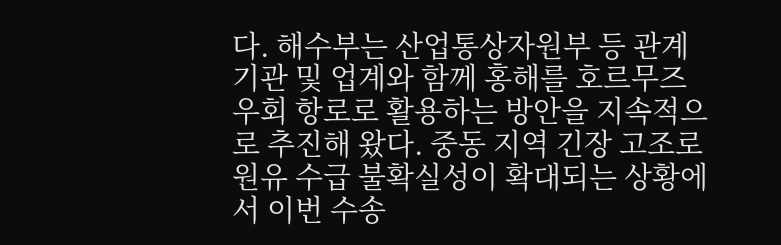다. 해수부는 산업통상자원부 등 관계기관 및 업계와 함께 홍해를 호르무즈 우회 항로로 활용하는 방안을 지속적으로 추진해 왔다. 중동 지역 긴장 고조로 원유 수급 불확실성이 확대되는 상황에서 이번 수송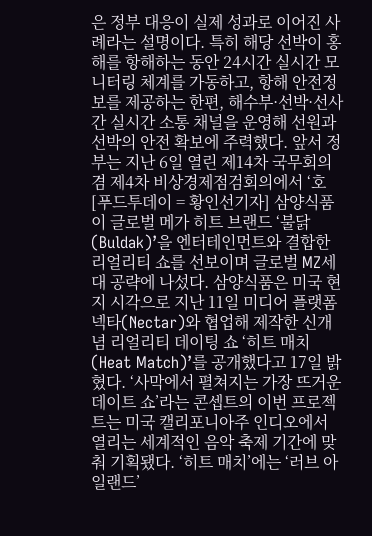은 정부 대응이 실제 성과로 이어진 사례라는 설명이다. 특히 해당 선박이 홍해를 항해하는 동안 24시간 실시간 모니터링 체계를 가동하고, 항해 안전정보를 제공하는 한편, 해수부·선박·선사 간 실시간 소통 채널을 운영해 선원과 선박의 안전 확보에 주력했다. 앞서 정부는 지난 6일 열린 제14차 국무회의 겸 제4차 비상경제점검회의에서 ‘호
[푸드투데이 = 황인선기자] 삼양식품이 글로벌 메가 히트 브랜드 ‘불닭(Buldak)’을 엔터테인먼트와 결합한 리얼리티 쇼를 선보이며 글로벌 MZ세대 공략에 나섰다. 삼양식품은 미국 현지 시각으로 지난 11일 미디어 플랫폼 넥타(Nectar)와 협업해 제작한 신개념 리얼리티 데이팅 쇼 ‘히트 매치(Heat Match)’를 공개했다고 17일 밝혔다. ‘사막에서 펼쳐지는 가장 뜨거운 데이트 쇼’라는 콘셉트의 이번 프로젝트는 미국 캘리포니아주 인디오에서 열리는 세계적인 음악 축제 기간에 맞춰 기획됐다. ‘히트 매치’에는 ‘러브 아일랜드’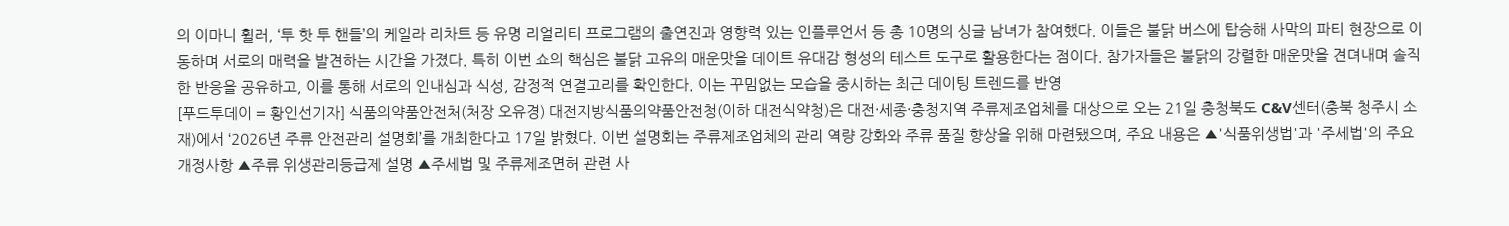의 이마니 휠러, ‘투 핫 투 핸들’의 케일라 리차트 등 유명 리얼리티 프로그램의 출연진과 영향력 있는 인플루언서 등 총 10명의 싱글 남녀가 참여했다. 이들은 불닭 버스에 탑승해 사막의 파티 현장으로 이동하며 서로의 매력을 발견하는 시간을 가졌다. 특히 이번 쇼의 핵심은 불닭 고유의 매운맛을 데이트 유대감 형성의 테스트 도구로 활용한다는 점이다. 참가자들은 불닭의 강렬한 매운맛을 견뎌내며 솔직한 반응을 공유하고, 이를 통해 서로의 인내심과 식성, 감정적 연결고리를 확인한다. 이는 꾸밈없는 모습을 중시하는 최근 데이팅 트렌드를 반영
[푸드투데이 = 황인선기자] 식품의약품안전처(처장 오유경) 대전지방식품의약품안전청(이하 대전식약청)은 대전·세종·충청지역 주류제조업체를 대상으로 오는 21일 충청북도 C&V센터(충북 청주시 소재)에서 ‘2026년 주류 안전관리 설명회’를 개최한다고 17일 밝혔다. 이번 설명회는 주류제조업체의 관리 역량 강화와 주류 품질 향상을 위해 마련됐으며, 주요 내용은 ▲'식품위생법'과 '주세법'의 주요 개정사항 ▲주류 위생관리등급제 설명 ▲주세법 및 주류제조면허 관련 사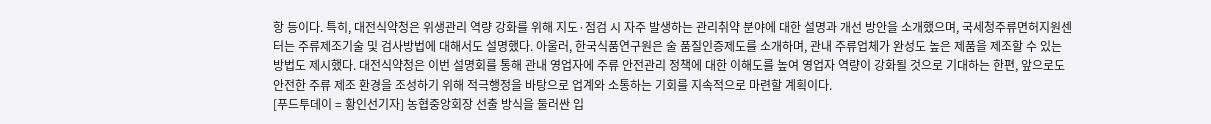항 등이다. 특히, 대전식약청은 위생관리 역량 강화를 위해 지도·점검 시 자주 발생하는 관리취약 분야에 대한 설명과 개선 방안을 소개했으며, 국세청주류면허지원센터는 주류제조기술 및 검사방법에 대해서도 설명했다. 아울러, 한국식품연구원은 술 품질인증제도를 소개하며, 관내 주류업체가 완성도 높은 제품을 제조할 수 있는 방법도 제시했다. 대전식약청은 이번 설명회를 통해 관내 영업자에 주류 안전관리 정책에 대한 이해도를 높여 영업자 역량이 강화될 것으로 기대하는 한편, 앞으로도 안전한 주류 제조 환경을 조성하기 위해 적극행정을 바탕으로 업계와 소통하는 기회를 지속적으로 마련할 계획이다.
[푸드투데이 = 황인선기자] 농협중앙회장 선출 방식을 둘러싼 입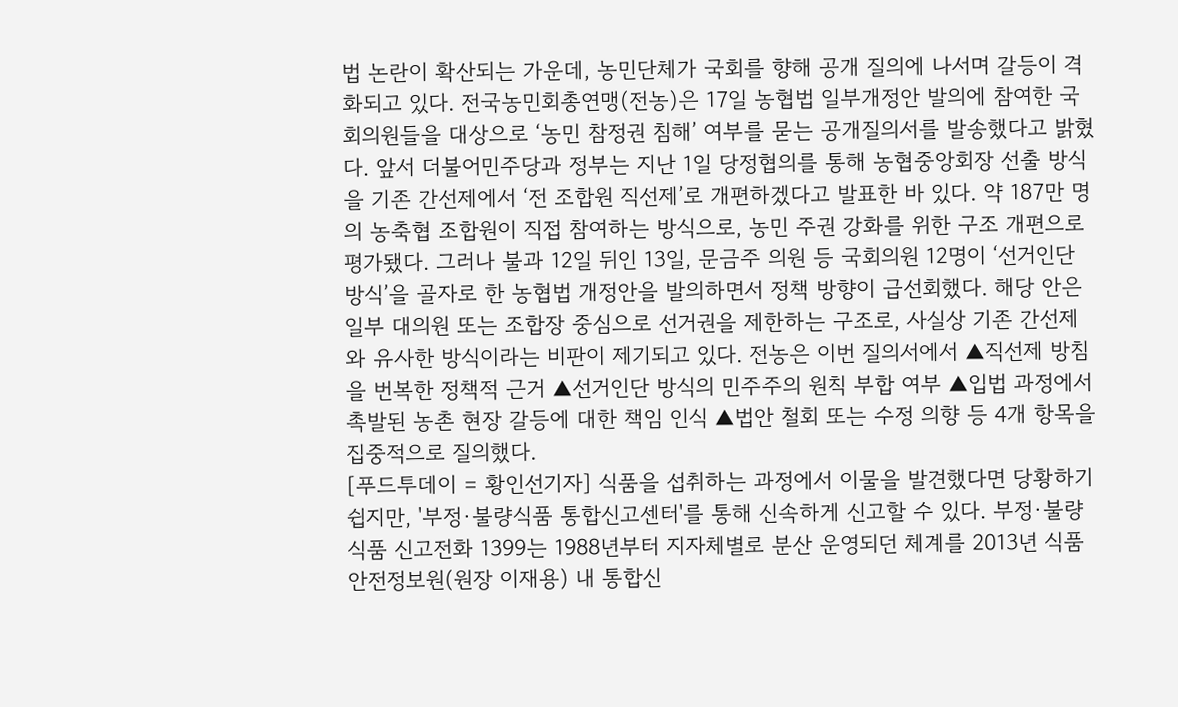법 논란이 확산되는 가운데, 농민단체가 국회를 향해 공개 질의에 나서며 갈등이 격화되고 있다. 전국농민회총연맹(전농)은 17일 농협법 일부개정안 발의에 참여한 국회의원들을 대상으로 ‘농민 참정권 침해’ 여부를 묻는 공개질의서를 발송했다고 밝혔다. 앞서 더불어민주당과 정부는 지난 1일 당정협의를 통해 농협중앙회장 선출 방식을 기존 간선제에서 ‘전 조합원 직선제’로 개편하겠다고 발표한 바 있다. 약 187만 명의 농축협 조합원이 직접 참여하는 방식으로, 농민 주권 강화를 위한 구조 개편으로 평가됐다. 그러나 불과 12일 뒤인 13일, 문금주 의원 등 국회의원 12명이 ‘선거인단 방식’을 골자로 한 농협법 개정안을 발의하면서 정책 방향이 급선회했다. 해당 안은 일부 대의원 또는 조합장 중심으로 선거권을 제한하는 구조로, 사실상 기존 간선제와 유사한 방식이라는 비판이 제기되고 있다. 전농은 이번 질의서에서 ▲직선제 방침을 번복한 정책적 근거 ▲선거인단 방식의 민주주의 원칙 부합 여부 ▲입법 과정에서 촉발된 농촌 현장 갈등에 대한 책임 인식 ▲법안 철회 또는 수정 의향 등 4개 항목을 집중적으로 질의했다.
[푸드투데이 = 황인선기자] 식품을 섭취하는 과정에서 이물을 발견했다면 당황하기 쉽지만, '부정·불량식품 통합신고센터'를 통해 신속하게 신고할 수 있다. 부정·불량식품 신고전화 1399는 1988년부터 지자체별로 분산 운영되던 체계를 2013년 식품안전정보원(원장 이재용) 내 통합신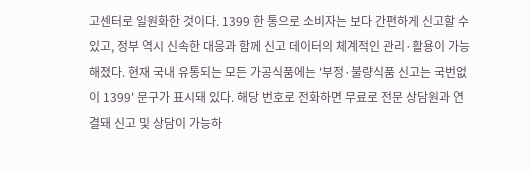고센터로 일원화한 것이다. 1399 한 통으로 소비자는 보다 간편하게 신고할 수 있고, 정부 역시 신속한 대응과 함께 신고 데이터의 체계적인 관리·활용이 가능해졌다. 현재 국내 유통되는 모든 가공식품에는 '부정·불량식품 신고는 국번없이 1399' 문구가 표시돼 있다. 해당 번호로 전화하면 무료로 전문 상담원과 연결돼 신고 및 상담이 가능하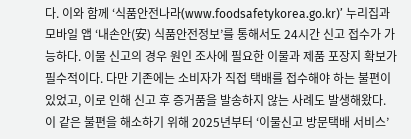다. 이와 함께 ‘식품안전나라(www.foodsafetykorea.go.kr)’ 누리집과 모바일 앱 ‘내손안(安) 식품안전정보’를 통해서도 24시간 신고 접수가 가능하다. 이물 신고의 경우 원인 조사에 필요한 이물과 제품 포장지 확보가 필수적이다. 다만 기존에는 소비자가 직접 택배를 접수해야 하는 불편이 있었고, 이로 인해 신고 후 증거품을 발송하지 않는 사례도 발생해왔다. 이 같은 불편을 해소하기 위해 2025년부터 ‘이물신고 방문택배 서비스’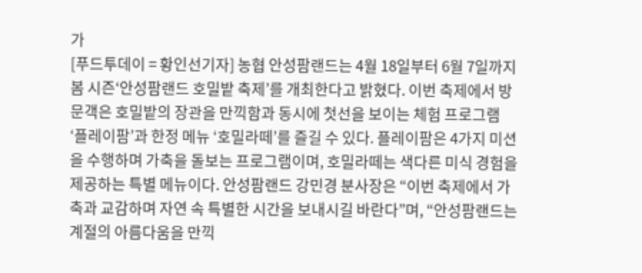가
[푸드투데이 = 황인선기자] 농협 안성팜랜드는 4월 18일부터 6월 7일까지 봄 시즌‘안성팜랜드 호밀밭 축제’를 개최한다고 밝혔다. 이번 축제에서 방문객은 호밀밭의 장관을 만끽함과 동시에 첫선을 보이는 체험 프로그램 ‘플레이팜’과 한정 메뉴 ‘호밀라떼’를 즐길 수 있다. 플레이팜은 4가지 미션을 수행하며 가축을 돌보는 프로그램이며, 호밀라떼는 색다른 미식 경험을 제공하는 특별 메뉴이다. 안성팜랜드 강민경 분사장은 “이번 축제에서 가축과 교감하며 자연 속 특별한 시간을 보내시길 바란다”며, “안성팜랜드는 계절의 아름다움을 만끽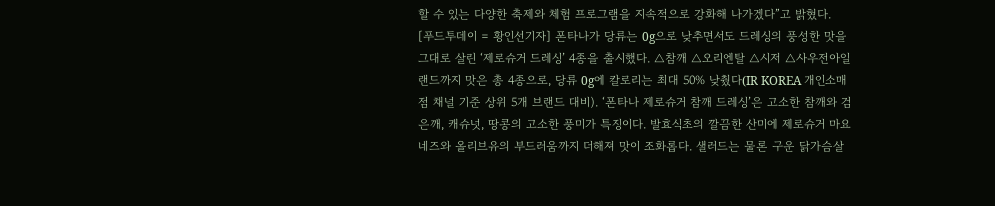할 수 있는 다양한 축제와 체험 프로그램을 지속적으로 강화해 나가겠다”고 밝혔다.
[푸드투데이 = 황인선기자] 폰타나가 당류는 0g으로 낮추면서도 드레싱의 풍성한 맛을 그대로 살린 ‘제로슈거 드레싱’ 4종을 출시했다. △참깨 △오리엔탈 △시저 △사우전아일랜드까지 맛은 총 4종으로, 당류 0g에 칼로리는 최대 50% 낮췄다(IR KOREA 개인소매점 채널 기준 상위 5개 브랜드 대비). ‘폰타나 제로슈거 참깨 드레싱’은 고소한 참깨와 검은깨, 캐슈넛, 땅콩의 고소한 풍미가 특징이다. 발효식초의 깔끔한 산미에 제로슈거 마요네즈와 올리브유의 부드러움까지 더해져 맛이 조화롭다. 샐러드는 물론 구운 닭가슴살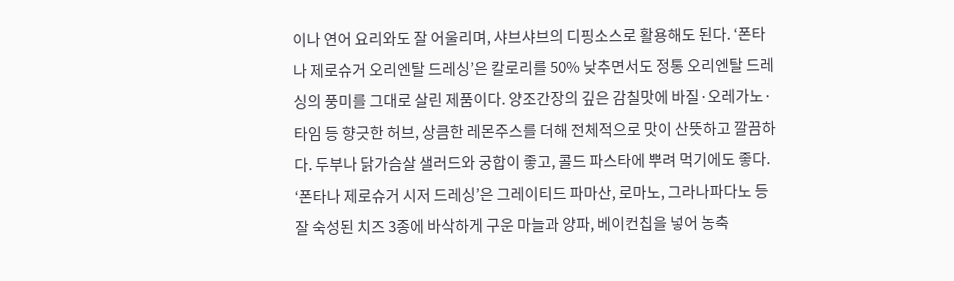이나 연어 요리와도 잘 어울리며, 샤브샤브의 디핑소스로 활용해도 된다. ‘폰타나 제로슈거 오리엔탈 드레싱’은 칼로리를 50% 낮추면서도 정통 오리엔탈 드레싱의 풍미를 그대로 살린 제품이다. 양조간장의 깊은 감칠맛에 바질·오레가노·타임 등 향긋한 허브, 상큼한 레몬주스를 더해 전체적으로 맛이 산뜻하고 깔끔하다. 두부나 닭가슴살 샐러드와 궁합이 좋고, 콜드 파스타에 뿌려 먹기에도 좋다. ‘폰타나 제로슈거 시저 드레싱’은 그레이티드 파마산, 로마노, 그라나파다노 등 잘 숙성된 치즈 3종에 바삭하게 구운 마늘과 양파, 베이컨칩을 넣어 농축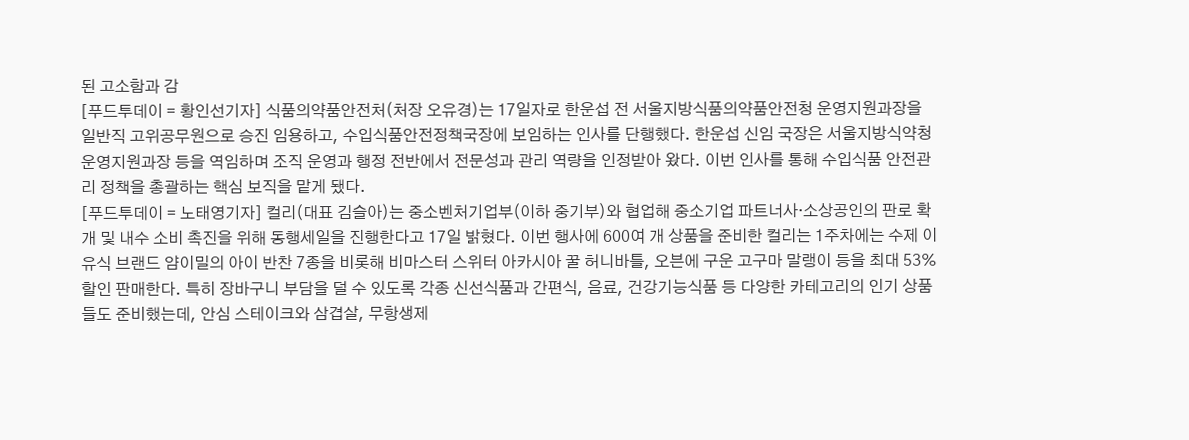된 고소함과 감
[푸드투데이 = 황인선기자] 식품의약품안전처(처장 오유경)는 17일자로 한운섭 전 서울지방식품의약품안전청 운영지원과장을 일반직 고위공무원으로 승진 임용하고, 수입식품안전정책국장에 보임하는 인사를 단행했다. 한운섭 신임 국장은 서울지방식약청 운영지원과장 등을 역임하며 조직 운영과 행정 전반에서 전문성과 관리 역량을 인정받아 왔다. 이번 인사를 통해 수입식품 안전관리 정책을 총괄하는 핵심 보직을 맡게 됐다.
[푸드투데이 = 노태영기자] 컬리(대표 김슬아)는 중소벤처기업부(이하 중기부)와 협업해 중소기업 파트너사·소상공인의 판로 확개 및 내수 소비 촉진을 위해 동행세일을 진행한다고 17일 밝혔다. 이번 행사에 600여 개 상품을 준비한 컬리는 1주차에는 수제 이유식 브랜드 얌이밀의 아이 반찬 7종을 비롯해 비마스터 스위터 아카시아 꿀 허니바틀, 오븐에 구운 고구마 말랭이 등을 최대 53% 할인 판매한다. 특히 장바구니 부담을 덜 수 있도록 각종 신선식품과 간편식, 음료, 건강기능식품 등 다양한 카테고리의 인기 상품들도 준비했는데, 안심 스테이크와 삼겹살, 무항생제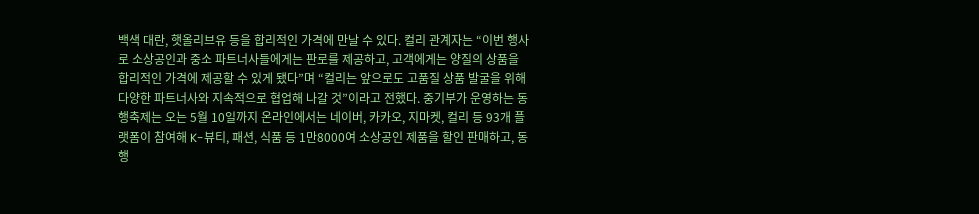백색 대란, 햇올리브유 등을 합리적인 가격에 만날 수 있다. 컬리 관계자는 “이번 행사로 소상공인과 중소 파트너사들에게는 판로를 제공하고, 고객에게는 양질의 상품을 합리적인 가격에 제공할 수 있게 됐다”며 “컬리는 앞으로도 고품질 상품 발굴을 위해 다양한 파트너사와 지속적으로 협업해 나갈 것”이라고 전했다. 중기부가 운영하는 동행축제는 오는 5월 10일까지 온라인에서는 네이버, 카카오, 지마켓, 컬리 등 93개 플랫폼이 참여해 K-뷰티, 패션, 식품 등 1만8000여 소상공인 제품을 할인 판매하고, 동행